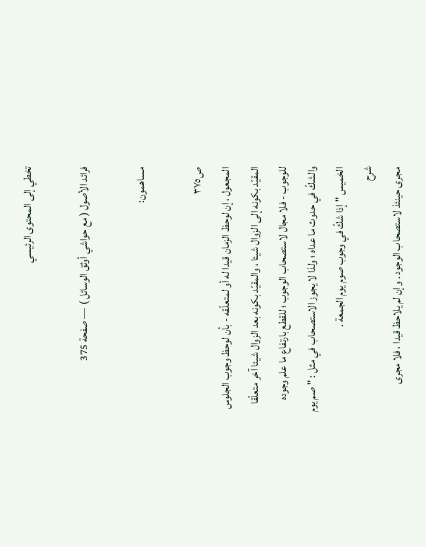تخطي إلى المحتوى الرئيسي

فرائد الأصول ( مع حواشي أوثق الوسائل ) — صفحة 375

مساهمون:

ص٣٧٥
المجعول ، إن لوحظ الزمان قيدا له أو لمتعلّقه - بأن لوحظ وجوب الجلوس المقيّد بكونه إلى الزوال شيئا ، والمقيّد بكونه بعد الزوال شيئا آخر متعلّقا للوجوب - فلا مجال لاستصحاب الوجوب ؛ للقطع بارتفاع ما علم وجوده والشكّ في حدوث ما عداه ؛ ولذا لا يجوز الاستصحاب في مثل : " صم يوم الخميس " إذا شكّ في وجوب صوم يوم الجمعة .
شرح
مجرى حينئذ لاستصحاب الوجود . وإن لم يلاحظ قيدا ، فلا مجرى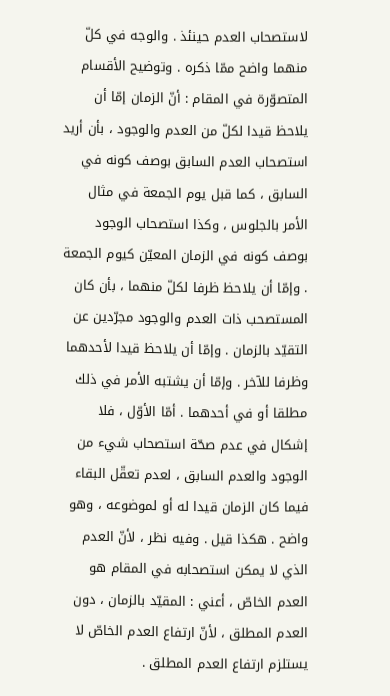لاستصحاب العدم حينئذ . والوجه في كلّ منهما واضح ممّا ذكره . وتوضيح الأقسام المتصوّرة في المقام : أنّ الزمان إمّا أن يلاحظ قيدا لكلّ من العدم والوجود ، بأن أريد استصحاب العدم السابق بوصف كونه في السابق ، كما قبل يوم الجمعة في مثال الأمر بالجلوس ، وكذا استصحاب الوجود بوصف كونه في الزمان المعيّن كيوم الجمعة . وإمّا أن يلاحظ ظرفا لكلّ منهما ، بأن كان المستصحب ذات العدم والوجود مجرّدين عن التقيّد بالزمان . وإمّا أن يلاحظ قيدا لأحدهما وظرفا للآخر . وإمّا أن يشتبه الأمر في ذلك مطلقا أو في أحدهما . أمّا الأوّل ، فلا إشكال في عدم صحّة استصحاب شيء من الوجود والعدم السابق ، لعدم تعقّل البقاء فيما كان الزمان قيدا له أو لموضوعه ، وهو واضح . هكذا قيل . وفيه نظر ، لأنّ العدم الذي لا يمكن استصحابه في المقام هو العدم الخاصّ ، أعني : المقيّد بالزمان ، دون العدم المطلق ، لأنّ ارتفاع العدم الخاصّ لا يستلزم ارتفاع العدم المطلق .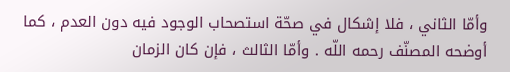وأمّا الثاني ، فلا إشكال في صحّة استصحاب الوجود فيه دون العدم ، كما أوضحه المصنّف رحمه اللّه . وأمّا الثالث ، فإن كان الزمان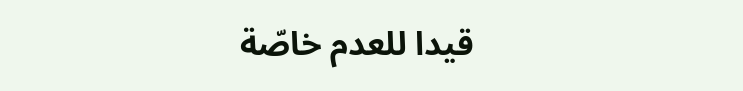قيدا للعدم خاصّة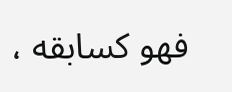فهو كسابقه ،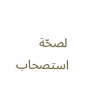لصحّة استصحاب